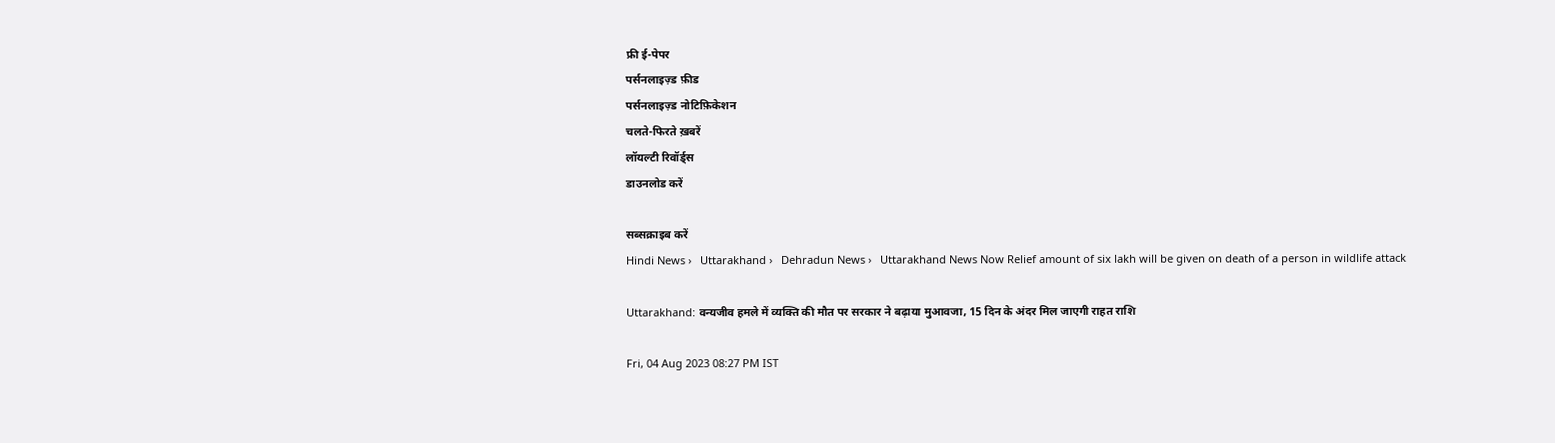फ्री ई-पेपर
पर्सनलाइज़्ड फ़ीड
पर्सनलाइज़्ड नोटिफ़िकेशन
चलते-फिरते ख़बरें
लॉयल्टी रिवॉर्ड्स
डाउनलोड करें

सब्सक्राइब करें
Hindi News ›   Uttarakhand ›   Dehradun News ›   Uttarakhand News Now Relief amount of six lakh will be given on death of a person in wildlife attack

Uttarakhand: वन्यजीव हमले में व्यक्ति की मौत पर सरकार ने बढ़ाया मुआवजा, 15 दिन के अंदर मिल जाएगी राहत राशि

Fri, 04 Aug 2023 08:27 PM IST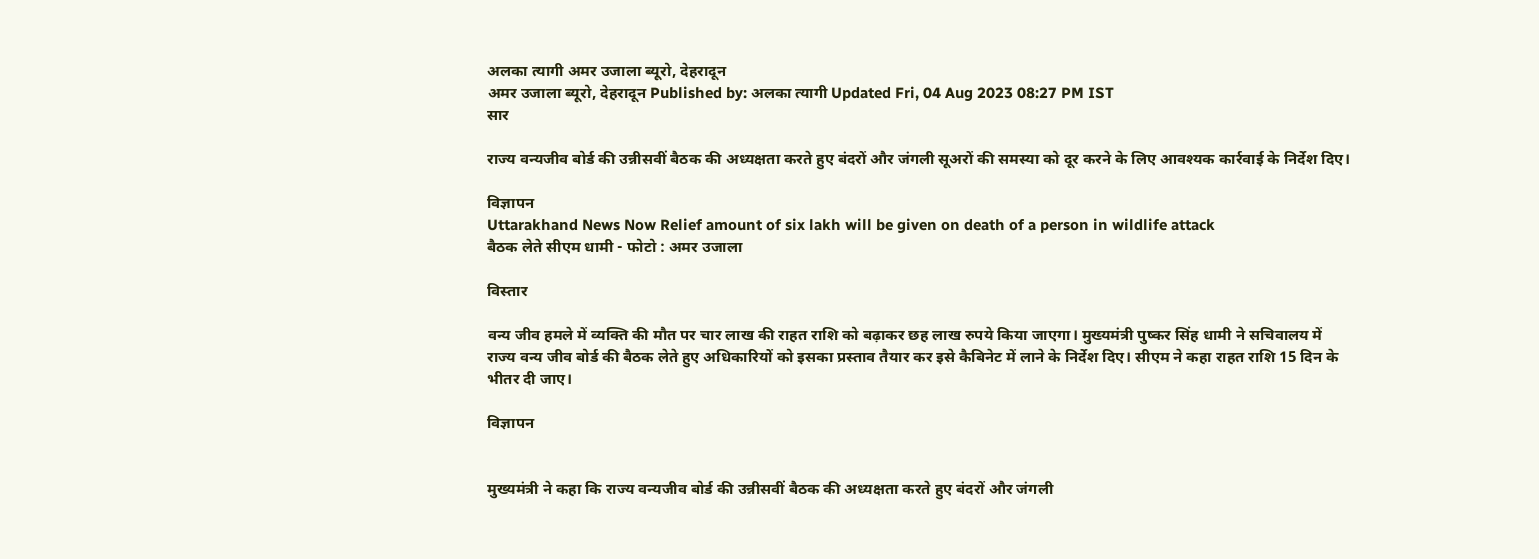अलका त्यागी अमर उजाला ब्यूरो, देहरादून
अमर उजाला ब्यूरो, देहरादून Published by: अलका त्यागी Updated Fri, 04 Aug 2023 08:27 PM IST
सार

राज्य वन्यजीव बोर्ड की उन्नीसवीं बैठक की अध्यक्षता करते हुए बंदरों और जंगली सूअरों की समस्या को दूर करने के लिए आवश्यक कार्रवाई के निर्देश दिए।

विज्ञापन
Uttarakhand News Now Relief amount of six lakh will be given on death of a person in wildlife attack
बैठक लेते सीएम धामी - फोटो : अमर उजाला

विस्तार

वन्य जीव हमले में व्यक्ति की मौत पर चार लाख की राहत राशि को बढ़ाकर छह लाख रुपये किया जाएगा। मुख्यमंत्री पुष्कर सिंह धामी ने सचिवालय में राज्य वन्य जीव बोर्ड की बैठक लेते हुए अधिकारियों को इसका प्रस्ताव तैयार कर इसे कैबिनेट में लाने के निर्देश दिए। सीएम ने कहा राहत राशि 15 दिन के भीतर दी जाए।

विज्ञापन


मुख्यमंत्री ने कहा कि राज्य वन्यजीव बोर्ड की उन्नीसवीं बैठक की अध्यक्षता करते हुए बंदरों और जंगली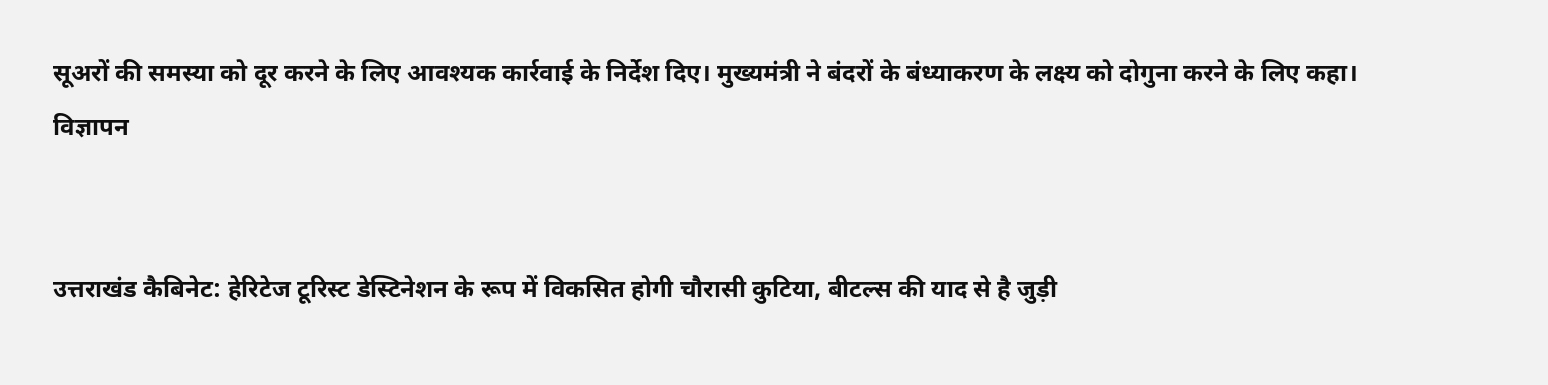सूअरों की समस्या को दूर करने के लिए आवश्यक कार्रवाई के निर्देश दिए। मुख्यमंत्री ने बंदरों के बंध्याकरण के लक्ष्य को दोगुना करने के लिए कहा।
विज्ञापन


उत्तराखंड कैबिनेट: हेरिटेज टूरिस्ट डेस्टिनेशन के रूप में विकसित होगी चौरासी कुटिया, बीटल्स की याद से है जुड़ी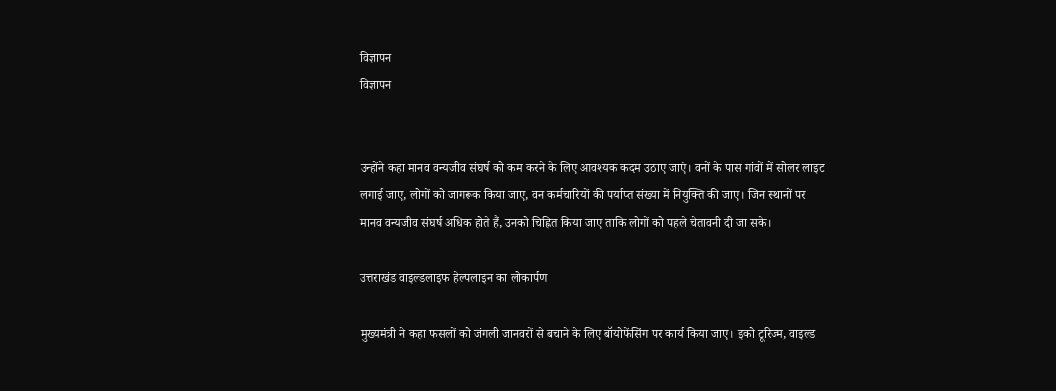विज्ञापन
विज्ञापन


उन्होंने कहा मानव वन्यजीव संघर्ष को कम करने के लिए आवश्यक कदम उठाए जाएं। वनों के पास गांवों में सोलर लाइट लगाई जाए, लोगों को जागरूक किया जाए, वन कर्मचारियों की पर्याप्त संख्या में नियुक्ति की जाए। जिन स्थानों पर मानव वन्यजीव संघर्ष अधिक होते हैं, उनको चिह्नित किया जाए ताकि लोगों को पहले चेतावनी दी जा सके।

उत्तराखंड वाइल्डलाइफ हेल्पलाइन का लोकार्पण

मुख्यमंत्री ने कहा फसलों को जंगली जानवरों से बचाने के लिए बॉयोफेंसिंग पर कार्य किया जाए। इको टूरिज्म, वाइल्ड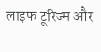लाइफ टूरिज्म और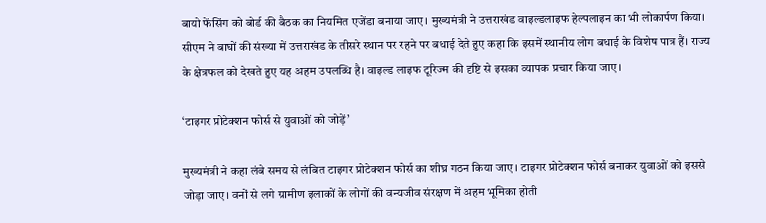बायो फेंसिंग को बोर्ड की बैठक का नियमित एजेंडा बनाया जाए। मुख्यमंत्री ने उत्तराखंड वाइल्डलाइफ हेल्पलाइन का भी लोकार्पण किया। सीएम ने बाघों की संख्या में उत्तराखंड के तीसरे स्थान पर रहने पर बधाई देते हुए कहा कि इसमें स्थानीय लोग बधाई के विशेष पात्र हैं। राज्य के क्षेत्रफल को देखते हुए यह अहम उपलब्धि है। वाइल्ड लाइफ टूरिज्म की दृष्टि से इसका व्यापक प्रचार किया जाए।

‘टाइगर प्रोटेक्शन फोर्स से युवाओं को जोड़ें’

मुख्यमंत्री ने कहा लंबे समय से लंबित टाइगर प्रोटेक्शन फोर्स का शीघ्र गठन किया जाए। टाइगर प्रोटेक्शन फोर्स बनाकर युवाओं को इससे जोड़ा जाए। वनों से लगे ग्रामीण इलाकों के लोगों की वन्यजीव संरक्षण में अहम भूमिका होती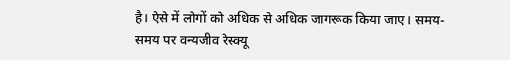है। ऐसे में लोगों को अधिक से अधिक जागरूक किया जाए। समय-समय पर वन्यजीव रेस्क्यू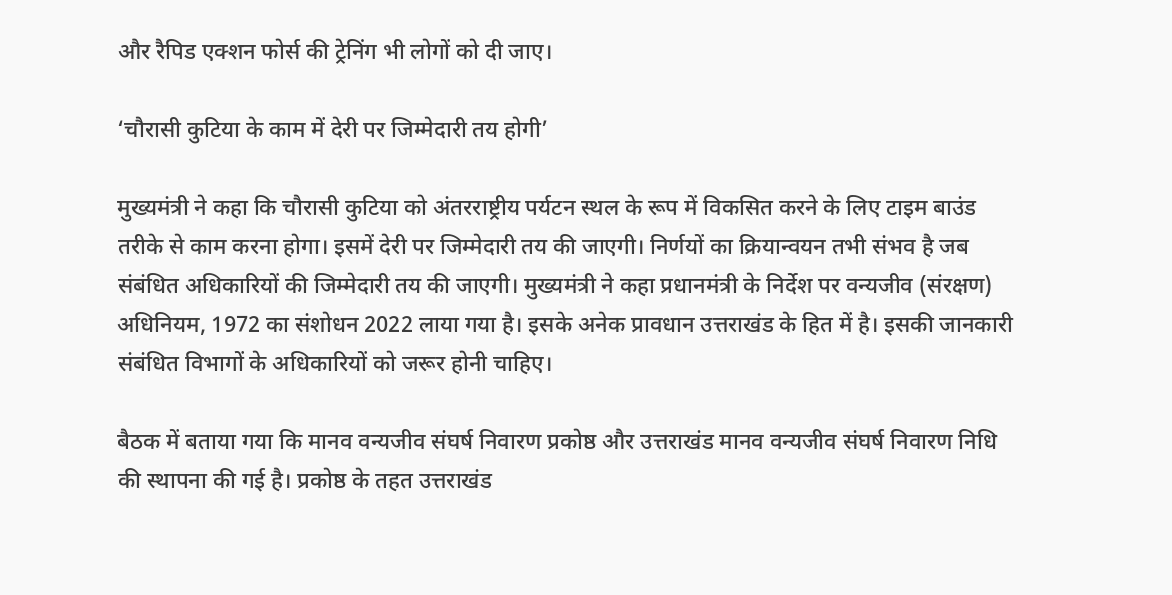और रैपिड एक्शन फोर्स की ट्रेनिंग भी लोगों को दी जाए।

‘चौरासी कुटिया के काम में देरी पर जिम्मेदारी तय होगी’

मुख्यमंत्री ने कहा कि चौरासी कुटिया को अंतरराष्ट्रीय पर्यटन स्थल के रूप में विकसित करने के लिए टाइम बाउंड तरीके से काम करना होगा। इसमें देरी पर जिम्मेदारी तय की जाएगी। निर्णयों का क्रियान्वयन तभी संभव है जब संबंधित अधिकारियों की जिम्मेदारी तय की जाएगी। मुख्यमंत्री ने कहा प्रधानमंत्री के निर्देश पर वन्यजीव (संरक्षण) अधिनियम, 1972 का संशोधन 2022 लाया गया है। इसके अनेक प्रावधान उत्तराखंड के हित में है। इसकी जानकारी संबंधित विभागों के अधिकारियों को जरूर होनी चाहिए।

बैठक में बताया गया कि मानव वन्यजीव संघर्ष निवारण प्रकोष्ठ और उत्तराखंड मानव वन्यजीव संघर्ष निवारण निधि की स्थापना की गई है। प्रकोष्ठ के तहत उत्तराखंड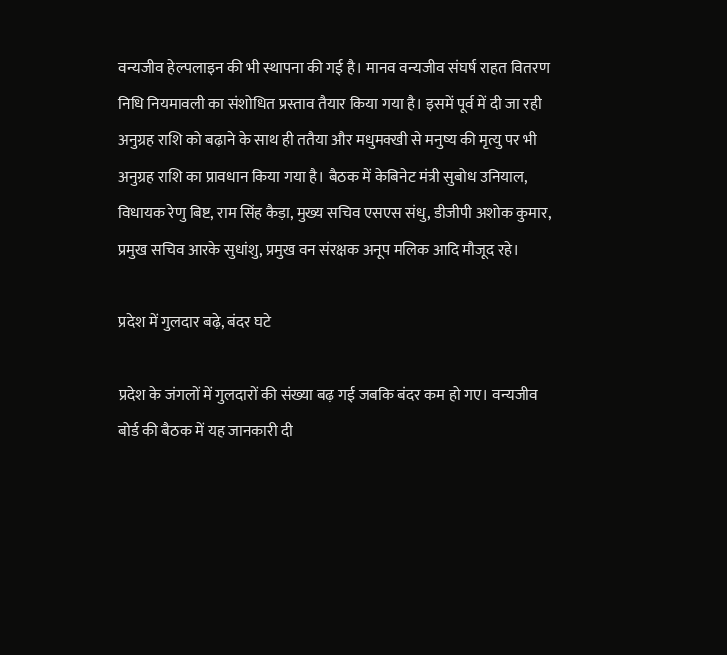वन्यजीव हेल्पलाइन की भी स्थापना की गई है। मानव वन्यजीव संघर्ष राहत वितरण निधि नियमावली का संशोधित प्रस्ताव तैयार किया गया है। इसमें पूर्व में दी जा रही अनुग्रह राशि को बढ़ाने के साथ ही ततैया और मधुमक्खी से मनुष्य की मृत्यु पर भी अनुग्रह राशि का प्रावधान किया गया है। बैठक में केबिनेट मंत्री सुबोध उनियाल, विधायक रेणु बिष्ट, राम सिंह कैड़ा, मुख्य सचिव एसएस संधु, डीजीपी अशोक कुमार, प्रमुख सचिव आरके सुधांशु, प्रमुख वन संरक्षक अनूप मलिक आदि मौजूद रहे।

प्रदेश में गुलदार बढ़े, बंदर घटे

प्रदेश के जंगलों में गुलदारों की संख्या बढ़ गई जबकि बंदर कम हो गए। वन्यजीव बोर्ड की बैठक में यह जानकारी दी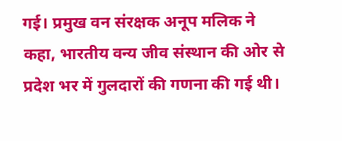गई। प्रमुख वन संरक्षक अनूप मलिक ने कहा, भारतीय वन्य जीव संस्थान की ओर से प्रदेश भर में गुलदारों की गणना की गई थी।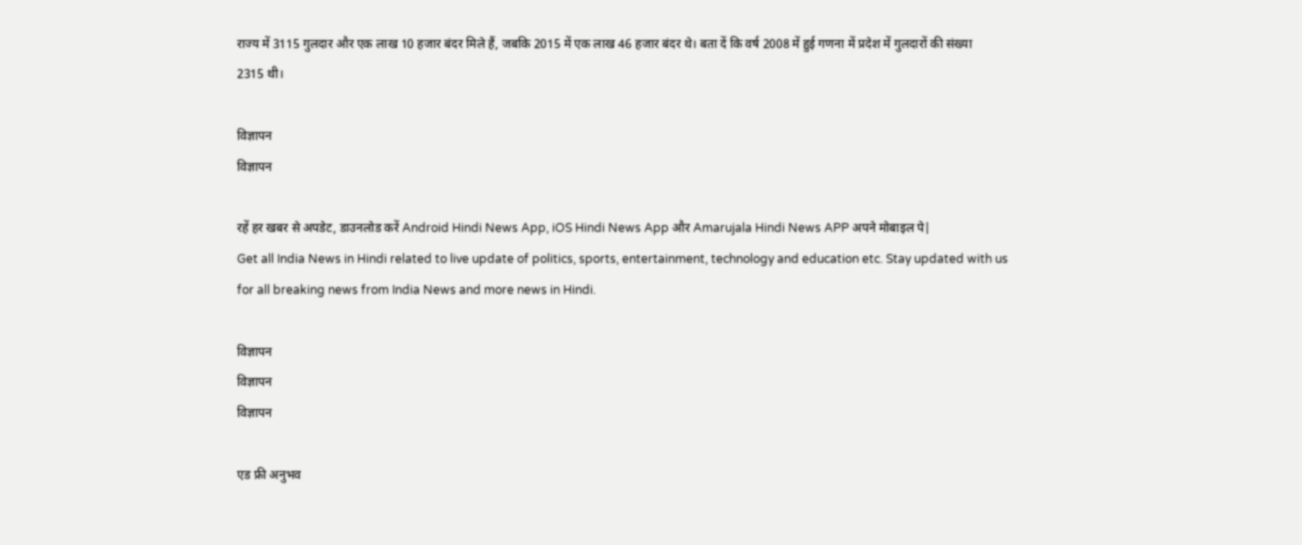राज्य में 3115 गुलदार और एक लाख 10 हजार बंदर मिले हैं, जबकि 2015 में एक लाख 46 हजार बंदर थे। बता दें कि वर्ष 2008 में हुई गणना में प्रदेश में गुलदारों की संख्या 2315 थी।

विज्ञापन
विज्ञापन

रहें हर खबर से अपडेट, डाउनलोड करें Android Hindi News App, iOS Hindi News App और Amarujala Hindi News APP अपने मोबाइल पे|
Get all India News in Hindi related to live update of politics, sports, entertainment, technology and education etc. Stay updated with us for all breaking news from India News and more news in Hindi.

विज्ञापन
विज्ञापन
विज्ञापन

एड फ्री अनुभव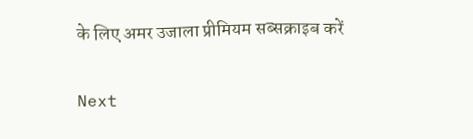के लिए अमर उजाला प्रीमियम सब्सक्राइब करें

Next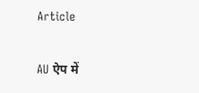Article

AU ऐप में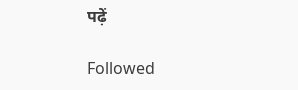पढ़ें

Followed